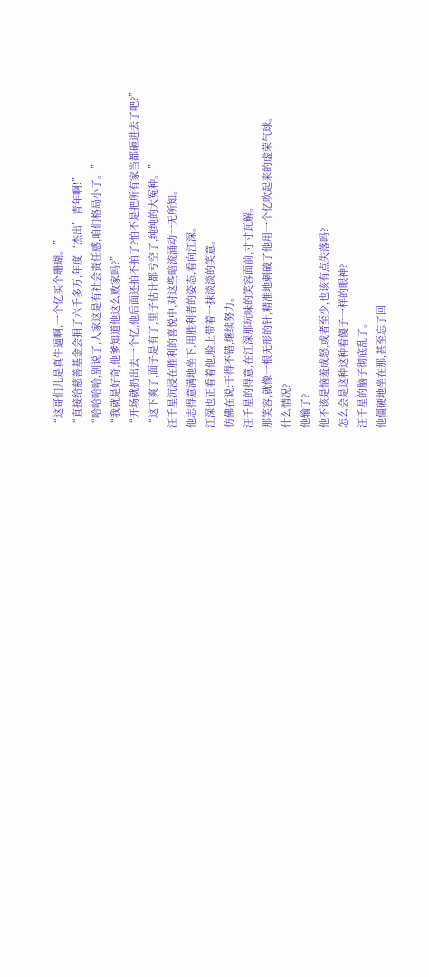“这哥们儿是真牛逼啊,一个亿买个珊瑚。”
“直接给慈善基金会捐了六千多万,年度‘杰出’青年啊!”
“哈哈哈哈,别说了,人家这是有社会责任感,咱们格局小了。”
“我就是好奇,他爹知道他这么败家吗?”
“开场就扔出去一个亿,他后面还拍不拍了?怕不是把所有家当都砸进去了吧?”
“这下爽了,面子是有了,里子估计都亏空了,纯纯的大冤种。”
汪千星沉浸在胜利的喜悦中,对这些暗流涌动一无所知。
他志得意满地坐下,用胜利者的姿态,看向江深。
江深也正看着他,脸上带着一抹淡淡的笑意。
仿佛在说:干得不错,继续努力。
汪千星的得意,在江深那玩味的笑容面前,寸寸瓦解。
那笑容,就像一根无形的针,精准地刺破了他用一个亿吹起来的虚荣气球。
什么情况?
他输了?
他不该是恼羞成怒,或者至少,也该有点失落吗?
怎么会是这种这种看傻子一样的眼神?
汪千星的脑子彻底乱了。
他僵硬地坐在那,甚至忘了回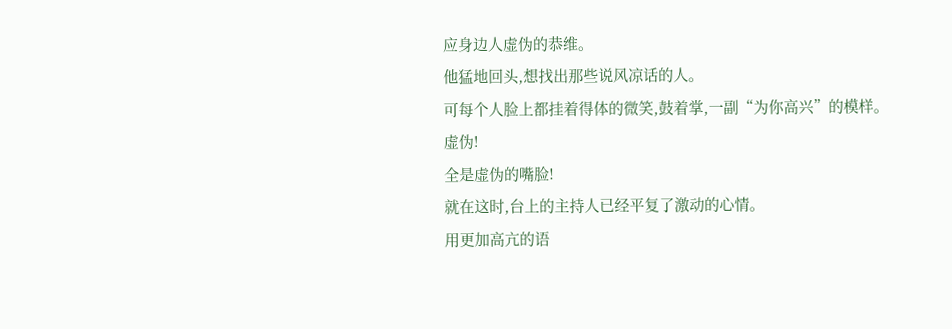应身边人虚伪的恭维。
他猛地回头,想找出那些说风凉话的人。
可每个人脸上都挂着得体的微笑,鼓着掌,一副“为你高兴”的模样。
虚伪!
全是虚伪的嘴脸!
就在这时,台上的主持人已经平复了激动的心情。
用更加高亢的语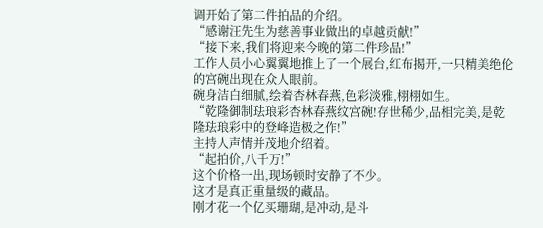调开始了第二件拍品的介绍。
“感谢汪先生为慈善事业做出的卓越贡献!”
“接下来,我们将迎来今晚的第二件珍品!”
工作人员小心翼翼地推上了一个展台,红布揭开,一只精美绝伦的宫碗出现在众人眼前。
碗身洁白细腻,绘着杏林春燕,色彩淡雅,栩栩如生。
“乾隆御制珐琅彩杏林春燕纹宫碗!存世稀少,品相完美,是乾隆珐琅彩中的登峰造极之作!”
主持人声情并茂地介绍着。
“起拍价,八千万!”
这个价格一出,现场顿时安静了不少。
这才是真正重量级的藏品。
刚才花一个亿买珊瑚,是冲动,是斗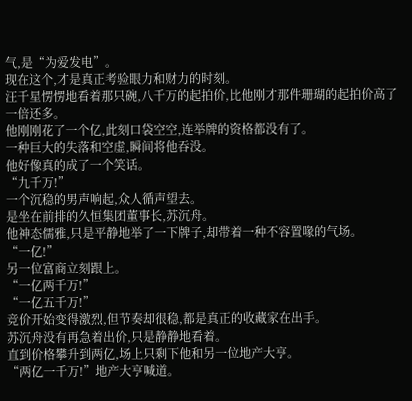气,是“为爱发电”。
现在这个,才是真正考验眼力和财力的时刻。
汪千星愣愣地看着那只碗,八千万的起拍价,比他刚才那件珊瑚的起拍价高了一倍还多。
他刚刚花了一个亿,此刻口袋空空,连举牌的资格都没有了。
一种巨大的失落和空虚,瞬间将他吞没。
他好像真的成了一个笑话。
“九千万!”
一个沉稳的男声响起,众人循声望去。
是坐在前排的久恒集团董事长,苏沉舟。
他神态儒雅,只是平静地举了一下牌子,却带着一种不容置喙的气场。
“一亿!”
另一位富商立刻跟上。
“一亿两千万!”
“一亿五千万!”
竞价开始变得激烈,但节奏却很稳,都是真正的收藏家在出手。
苏沉舟没有再急着出价,只是静静地看着。
直到价格攀升到两亿,场上只剩下他和另一位地产大亨。
“两亿一千万!”地产大亨喊道。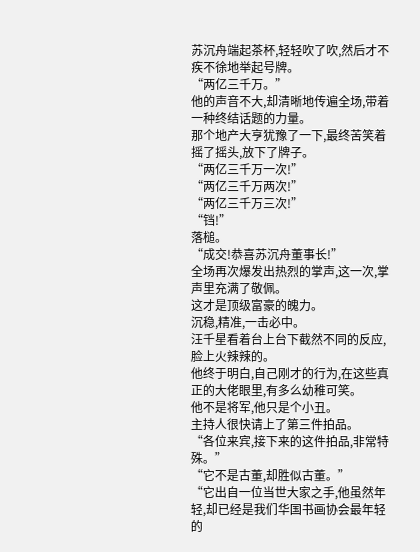苏沉舟端起茶杯,轻轻吹了吹,然后才不疾不徐地举起号牌。
“两亿三千万。”
他的声音不大,却清晰地传遍全场,带着一种终结话题的力量。
那个地产大亨犹豫了一下,最终苦笑着摇了摇头,放下了牌子。
“两亿三千万一次!”
“两亿三千万两次!”
“两亿三千万三次!”
“铛!”
落槌。
“成交!恭喜苏沉舟董事长!”
全场再次爆发出热烈的掌声,这一次,掌声里充满了敬佩。
这才是顶级富豪的魄力。
沉稳,精准,一击必中。
汪千星看着台上台下截然不同的反应,脸上火辣辣的。
他终于明白,自己刚才的行为,在这些真正的大佬眼里,有多么幼稚可笑。
他不是将军,他只是个小丑。
主持人很快请上了第三件拍品。
“各位来宾,接下来的这件拍品,非常特殊。”
“它不是古董,却胜似古董。”
“它出自一位当世大家之手,他虽然年轻,却已经是我们华国书画协会最年轻的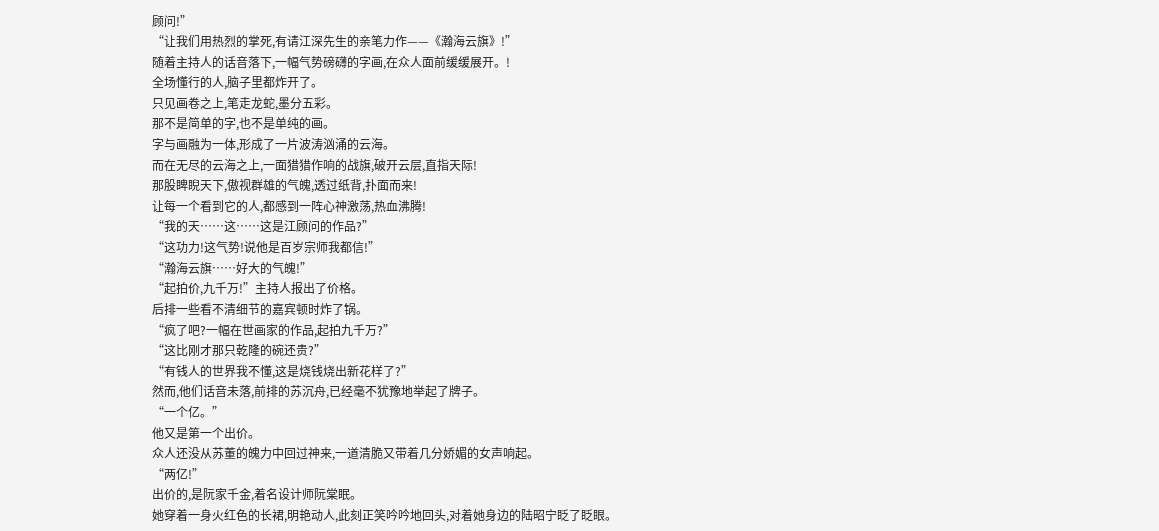顾问!”
“让我们用热烈的掌死,有请江深先生的亲笔力作——《瀚海云旗》!”
随着主持人的话音落下,一幅气势磅礴的字画,在众人面前缓缓展开。!
全场懂行的人,脑子里都炸开了。
只见画卷之上,笔走龙蛇,墨分五彩。
那不是简单的字,也不是单纯的画。
字与画融为一体,形成了一片波涛汹涌的云海。
而在无尽的云海之上,一面猎猎作响的战旗,破开云层,直指天际!
那股睥睨天下,傲视群雄的气魄,透过纸背,扑面而来!
让每一个看到它的人,都感到一阵心神激荡,热血沸腾!
“我的天……这……这是江顾问的作品?”
“这功力!这气势!说他是百岁宗师我都信!”
“瀚海云旗……好大的气魄!”
“起拍价,九千万!”主持人报出了价格。
后排一些看不清细节的嘉宾顿时炸了锅。
“疯了吧?一幅在世画家的作品,起拍九千万?”
“这比刚才那只乾隆的碗还贵?”
“有钱人的世界我不懂,这是烧钱烧出新花样了?”
然而,他们话音未落,前排的苏沉舟,已经毫不犹豫地举起了牌子。
“一个亿。”
他又是第一个出价。
众人还没从苏董的魄力中回过神来,一道清脆又带着几分娇媚的女声响起。
“两亿!”
出价的,是阮家千金,着名设计师阮棠眠。
她穿着一身火红色的长裙,明艳动人,此刻正笑吟吟地回头,对着她身边的陆昭宁眨了眨眼。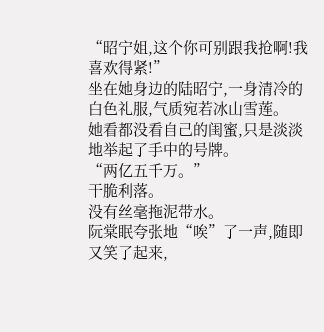“昭宁姐,这个你可别跟我抢啊!我喜欢得紧!”
坐在她身边的陆昭宁,一身清冷的白色礼服,气质宛若冰山雪莲。
她看都没看自己的闺蜜,只是淡淡地举起了手中的号牌。
“两亿五千万。”
干脆利落。
没有丝毫拖泥带水。
阮棠眠夸张地“唉”了一声,随即又笑了起来,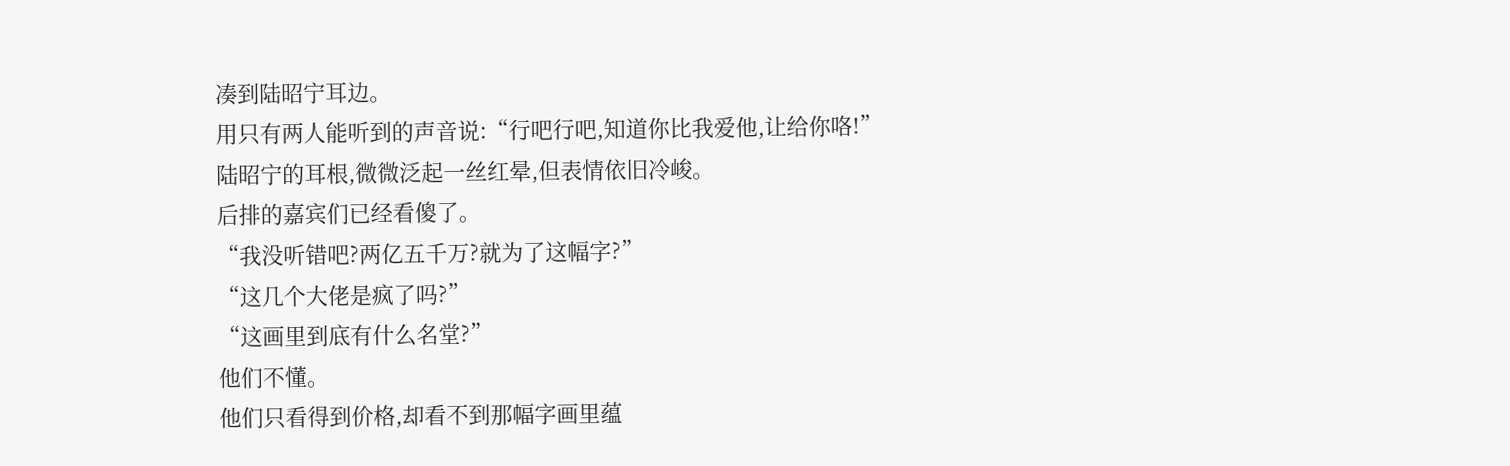凑到陆昭宁耳边。
用只有两人能听到的声音说:“行吧行吧,知道你比我爱他,让给你咯!”
陆昭宁的耳根,微微泛起一丝红晕,但表情依旧冷峻。
后排的嘉宾们已经看傻了。
“我没听错吧?两亿五千万?就为了这幅字?”
“这几个大佬是疯了吗?”
“这画里到底有什么名堂?”
他们不懂。
他们只看得到价格,却看不到那幅字画里蕴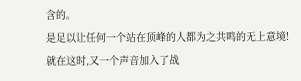含的。
是足以让任何一个站在顶峰的人都为之共鸣的无上意境!
就在这时,又一个声音加入了战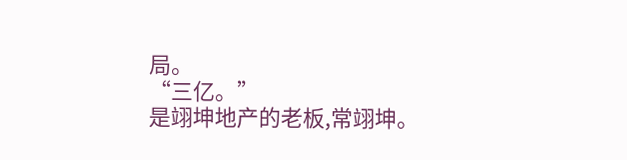局。
“三亿。”
是翊坤地产的老板,常翊坤。